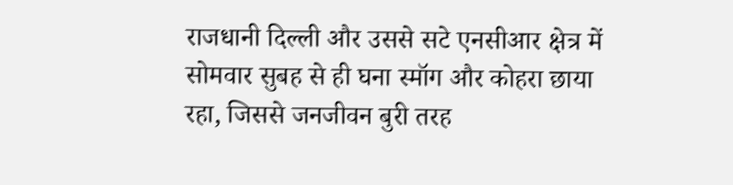राजधानी दिल्ली और उससे सटे एनसीआर क्षेत्र में सोमवार सुबह से ही घना स्मॉग और कोहरा छाया रहा, जिससे जनजीवन बुरी तरह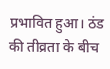प्रभावित हुआ। ठंड की तीव्रता के बीच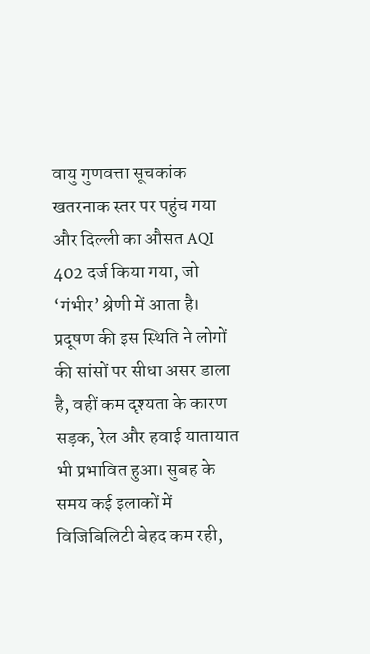वायु गुणवत्ता सूचकांक खतरनाक स्तर पर पहुंच गया और दिल्ली का औसत AQI 402 दर्ज किया गया, जो ‘गंभीर’ श्रेणी में आता है। प्रदूषण की इस स्थिति ने लोगों की सांसों पर सीधा असर डाला है, वहीं कम दृश्यता के कारण सड़क, रेल और हवाई यातायात भी प्रभावित हुआ। सुबह के समय कई इलाकों में विजिबिलिटी बेहद कम रही,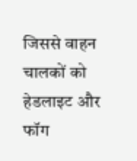जिससे वाहन चालकों को हेडलाइट और फॉग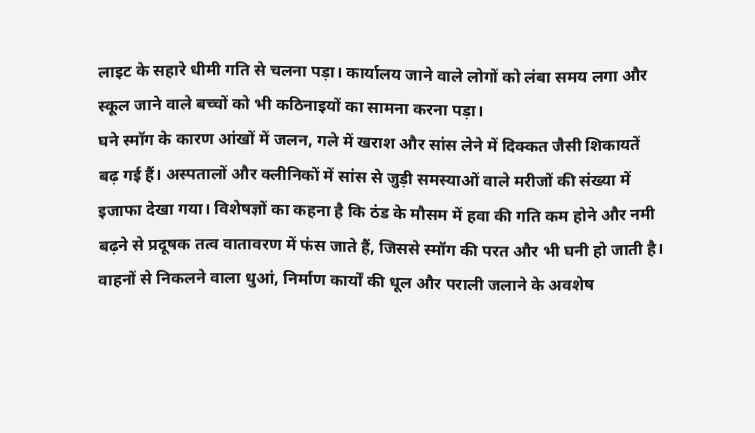लाइट के सहारे धीमी गति से चलना पड़ा। कार्यालय जाने वाले लोगों को लंबा समय लगा और स्कूल जाने वाले बच्चों को भी कठिनाइयों का सामना करना पड़ा।
घने स्मॉग के कारण आंखों में जलन, गले में खराश और सांस लेने में दिक्कत जैसी शिकायतें बढ़ गई हैं। अस्पतालों और क्लीनिकों में सांस से जुड़ी समस्याओं वाले मरीजों की संख्या में इजाफा देखा गया। विशेषज्ञों का कहना है कि ठंड के मौसम में हवा की गति कम होने और नमी बढ़ने से प्रदूषक तत्व वातावरण में फंस जाते हैं, जिससे स्मॉग की परत और भी घनी हो जाती है। वाहनों से निकलने वाला धुआं, निर्माण कार्यों की धूल और पराली जलाने के अवशेष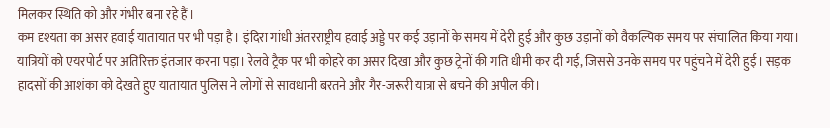मिलकर स्थिति को और गंभीर बना रहे हैं।
कम दृश्यता का असर हवाई यातायात पर भी पड़ा है। इंदिरा गांधी अंतरराष्ट्रीय हवाई अड्डे पर कई उड़ानों के समय में देरी हुई और कुछ उड़ानों को वैकल्पिक समय पर संचालित किया गया। यात्रियों को एयरपोर्ट पर अतिरिक्त इंतजार करना पड़ा। रेलवे ट्रैक पर भी कोहरे का असर दिखा और कुछ ट्रेनों की गति धीमी कर दी गई, जिससे उनके समय पर पहुंचने में देरी हुई। सड़क हादसों की आशंका को देखते हुए यातायात पुलिस ने लोगों से सावधानी बरतने और गैर-जरूरी यात्रा से बचने की अपील की।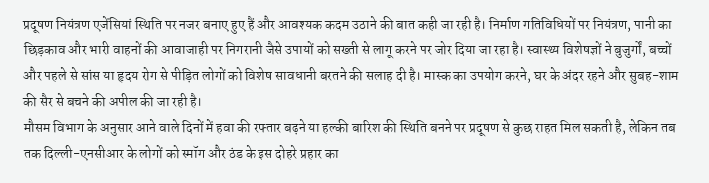प्रदूषण नियंत्रण एजेंसियां स्थिति पर नजर बनाए हुए हैं और आवश्यक कदम उठाने की बात कही जा रही है। निर्माण गतिविधियों पर नियंत्रण, पानी का छिड़काव और भारी वाहनों की आवाजाही पर निगरानी जैसे उपायों को सख्ती से लागू करने पर जोर दिया जा रहा है। स्वास्थ्य विशेषज्ञों ने बुजुर्गों, बच्चों और पहले से सांस या हृदय रोग से पीड़ित लोगों को विशेष सावधानी बरतने की सलाह दी है। मास्क का उपयोग करने, घर के अंदर रहने और सुबह-शाम की सैर से बचने की अपील की जा रही है।
मौसम विभाग के अनुसार आने वाले दिनों में हवा की रफ्तार बढ़ने या हल्की बारिश की स्थिति बनने पर प्रदूषण से कुछ राहत मिल सकती है, लेकिन तब तक दिल्ली-एनसीआर के लोगों को स्मॉग और ठंड के इस दोहरे प्रहार का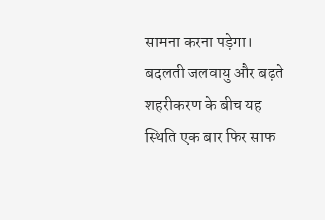सामना करना पड़ेगा। बदलती जलवायु और बढ़ते शहरीकरण के बीच यह स्थिति एक बार फिर साफ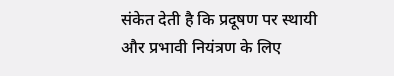संकेत देती है कि प्रदूषण पर स्थायी और प्रभावी नियंत्रण के लिए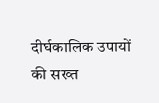दीर्घकालिक उपायों की सख्त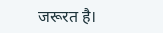जरूरत है।